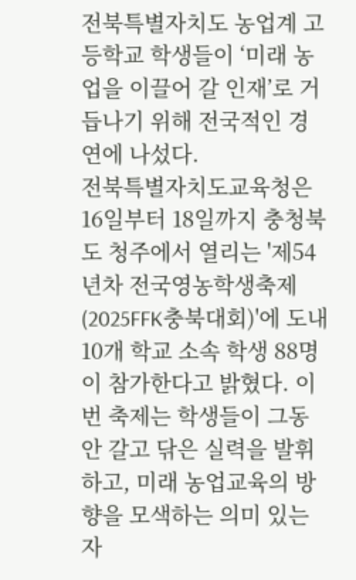전북특별자치도 농업계 고등학교 학생들이 ‘미래 농업을 이끌어 갈 인재’로 거듭나기 위해 전국적인 경연에 나섰다.
전북특별자치도교육청은 16일부터 18일까지 충청북도 청주에서 열리는 '제54년차 전국영농학생축제(2025FFK충북대회)'에 도내 10개 학교 소속 학생 88명이 참가한다고 밝혔다. 이번 축제는 학생들이 그동안 갈고 닦은 실력을 발휘하고, 미래 농업교육의 방향을 모색하는 의미 있는 자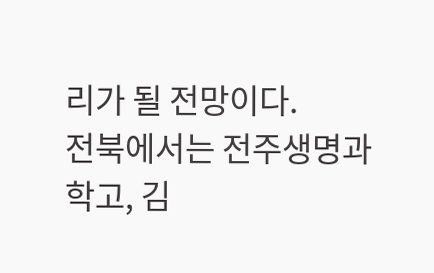리가 될 전망이다.
전북에서는 전주생명과학고, 김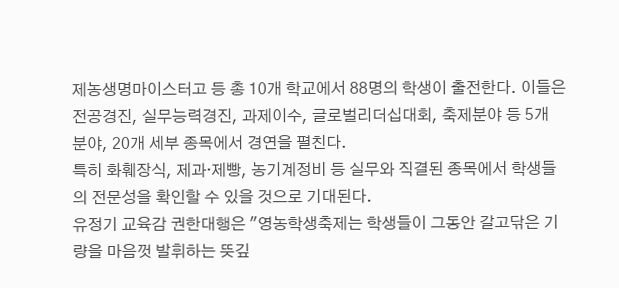제농생명마이스터고 등 총 10개 학교에서 88명의 학생이 출전한다. 이들은 전공경진, 실무능력경진, 과제이수, 글로벌리더십대회, 축제분야 등 5개 분야, 20개 세부 종목에서 경연을 펼친다.
특히 화훼장식, 제과·제빵, 농기계정비 등 실무와 직결된 종목에서 학생들의 전문성을 확인할 수 있을 것으로 기대된다.
유정기 교육감 권한대행은 "영농학생축제는 학생들이 그동안 갈고닦은 기량을 마음껏 발휘하는 뜻깊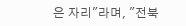은 자리"라며, "전북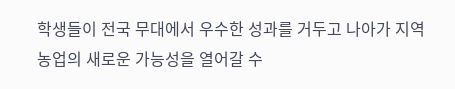학생들이 전국 무대에서 우수한 성과를 거두고 나아가 지역 농업의 새로운 가능성을 열어갈 수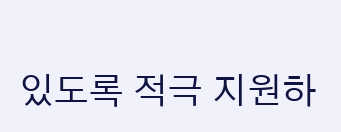있도록 적극 지원하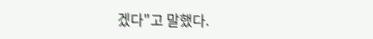겠다"고 말했다.